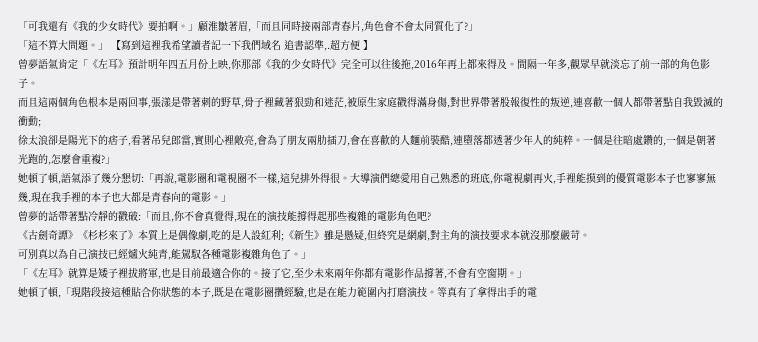「可我還有《我的少女時代》要拍啊。」顧淮皺著眉,「而且同時接兩部青春片,角色會不會太同質化了?」
「這不算大問題。」 【寫到這裡我希望讀者記一下我們域名 追書認準,.超方便 】
曾夢語氣肯定「《左耳》預計明年四五月份上映,你那部《我的少女時代》完全可以往後拖,2016年再上都來得及。間隔一年多,觀眾早就淡忘了前一部的角色影子。
而且這兩個角色根本是兩回事,張漾是帶著刺的野草,骨子裡藏著狠勁和迷茫,被原生家庭戳得滿身傷,對世界帶著股報復性的叛逆,連喜歡一個人都帶著點自我毀滅的衝動;
徐太浪卻是陽光下的痞子,看著吊兒郎當,實則心裡敞亮,會為了朋友兩肋插刀,會在喜歡的人麵前裝酷,連墮落都透著少年人的純粹。一個是往暗處鑽的,一個是朝著光跑的,怎麼會重複?」
她頓了頓,語氣添了幾分懇切:「再說,電影圈和電視圈不一樣,這兒排外得很。大導演們總愛用自己熟悉的班底,你電視劇再火,手裡能摸到的優質電影本子也寥寥無幾,現在我手裡的本子也大都是青春向的電影。」
曾夢的話帶著點冷靜的戳破:「而且,你不會真覺得,現在的演技能撐得起那些複雜的電影角色吧?
《古劍奇譚》《杉杉來了》本質上是偶像劇,吃的是人設紅利;《新生》雖是懸疑,但終究是網劇,對主角的演技要求本就沒那麼嚴苛。
可別真以為自己演技已經爐火純青,能駕馭各種電影複雜角色了。」
「《左耳》就算是矮子裡拔將軍,也是目前最適合你的。接了它,至少未來兩年你都有電影作品撐著,不會有空窗期。」
她頓了頓,「現階段接這種貼合你狀態的本子,既是在電影圈攢經驗,也是在能力範圍內打磨演技。等真有了拿得出手的電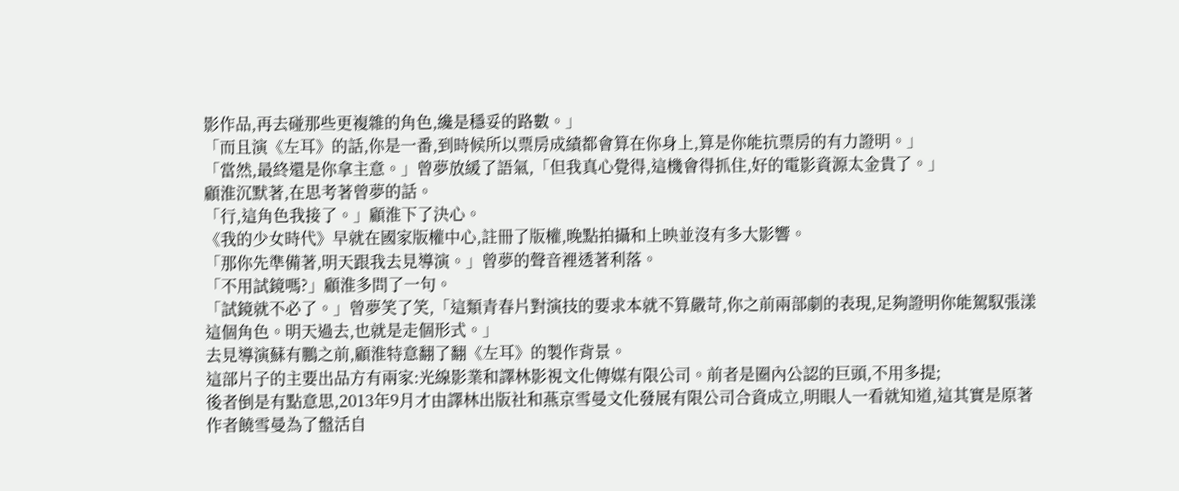影作品,再去碰那些更複雜的角色,纔是穩妥的路數。」
「而且演《左耳》的話,你是一番,到時候所以票房成績都會算在你身上,算是你能抗票房的有力證明。」
「當然,最終還是你拿主意。」曾夢放緩了語氣,「但我真心覺得,這機會得抓住,好的電影資源太金貴了。」
顧淮沉默著,在思考著曾夢的話。
「行,這角色我接了。」顧淮下了決心。
《我的少女時代》早就在國家版權中心,註冊了版權,晚點拍攝和上映並沒有多大影響。
「那你先準備著,明天跟我去見導演。」曾夢的聲音裡透著利落。
「不用試鏡嗎?」顧淮多問了一句。
「試鏡就不必了。」曾夢笑了笑,「這類青春片對演技的要求本就不算嚴苛,你之前兩部劇的表現,足夠證明你能駕馭張漾這個角色。明天過去,也就是走個形式。」
去見導演蘇有鵬之前,顧淮特意翻了翻《左耳》的製作背景。
這部片子的主要出品方有兩家:光線影業和譯林影視文化傳媒有限公司。前者是圈內公認的巨頭,不用多提;
後者倒是有點意思,2013年9月才由譯林出版社和燕京雪曼文化發展有限公司合資成立,明眼人一看就知道,這其實是原著作者饒雪曼為了盤活自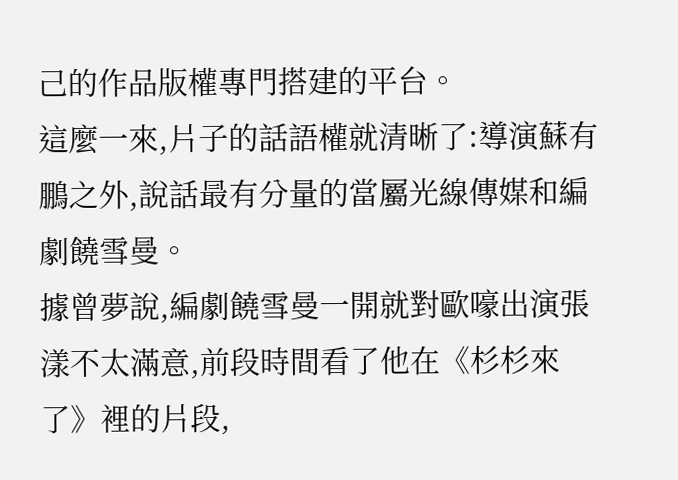己的作品版權專門搭建的平台。
這麼一來,片子的話語權就清晰了:導演蘇有鵬之外,說話最有分量的當屬光線傳媒和編劇饒雪曼。
據曾夢說,編劇饒雪曼一開就對歐嚎出演張漾不太滿意,前段時間看了他在《杉杉來了》裡的片段,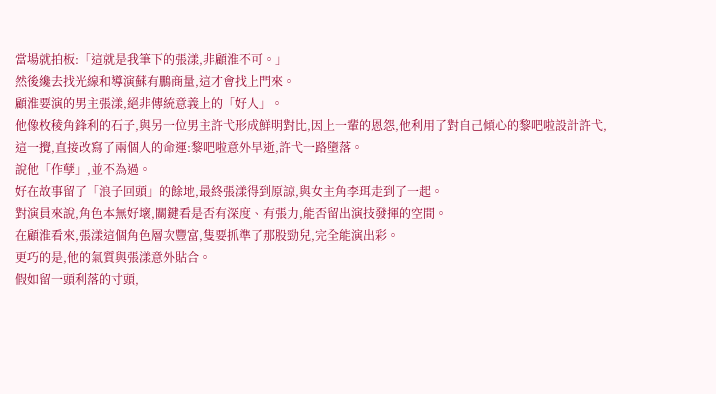當場就拍板:「這就是我筆下的張漾,非顧淮不可。」
然後纔去找光線和導演蘇有鵬商量,這才會找上門來。
顧淮要演的男主張漾,絕非傳統意義上的「好人」。
他像枚稜角鋒利的石子,與另一位男主許弋形成鮮明對比,因上一輩的恩怨,他利用了對自己傾心的黎吧啦設計許弋,這一攪,直接改寫了兩個人的命運:黎吧啦意外早逝,許弋一路墮落。
說他「作孽」,並不為過。
好在故事留了「浪子回頭」的餘地,最終張漾得到原諒,與女主角李珥走到了一起。
對演員來說,角色本無好壞,關鍵看是否有深度、有張力,能否留出演技發揮的空間。
在顧淮看來,張漾這個角色層次豐富,隻要抓準了那股勁兒,完全能演出彩。
更巧的是,他的氣質與張漾意外貼合。
假如留一頭利落的寸頭,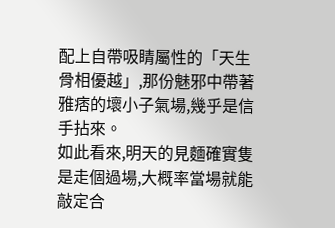配上自帶吸睛屬性的「天生骨相優越」,那份魅邪中帶著雅痞的壞小子氣場,幾乎是信手拈來。
如此看來,明天的見麵確實隻是走個過場,大概率當場就能敲定合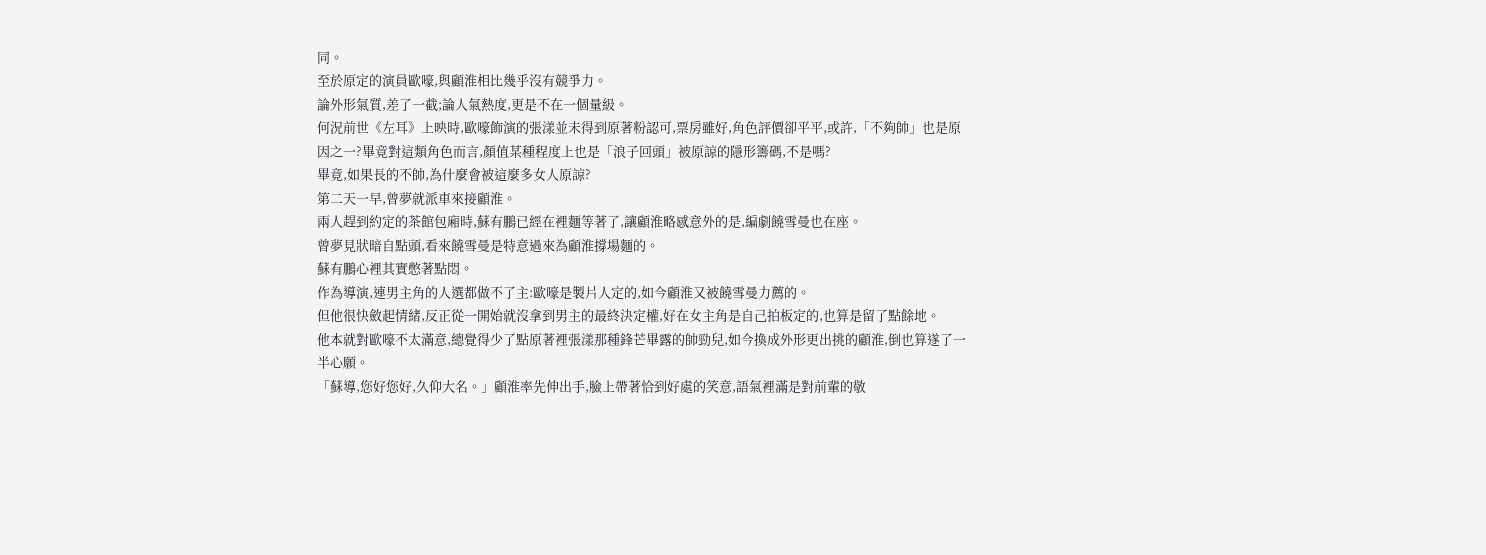同。
至於原定的演員歐嚎,與顧淮相比幾乎沒有競爭力。
論外形氣質,差了一截;論人氣熱度,更是不在一個量級。
何況前世《左耳》上映時,歐嚎飾演的張漾並未得到原著粉認可,票房雖好,角色評價卻平平,或許,「不夠帥」也是原因之一?畢竟對這類角色而言,顏值某種程度上也是「浪子回頭」被原諒的隱形籌碼,不是嗎?
畢竟,如果長的不帥,為什麼會被這麼多女人原諒?
第二天一早,曾夢就派車來接顧淮。
兩人趕到約定的茶館包廂時,蘇有鵬已經在裡麵等著了,讓顧淮略感意外的是,編劇饒雪曼也在座。
曾夢見狀暗自點頭,看來饒雪曼是特意過來為顧淮撐場麵的。
蘇有鵬心裡其實憋著點悶。
作為導演,連男主角的人選都做不了主:歐嚎是製片人定的,如今顧淮又被饒雪曼力薦的。
但他很快斂起情緒,反正從一開始就沒拿到男主的最終決定權,好在女主角是自己拍板定的,也算是留了點餘地。
他本就對歐嚎不太滿意,總覺得少了點原著裡張漾那種鋒芒畢露的帥勁兒,如今換成外形更出挑的顧淮,倒也算遂了一半心願。
「蘇導,您好您好,久仰大名。」顧淮率先伸出手,臉上帶著恰到好處的笑意,語氣裡滿是對前輩的敬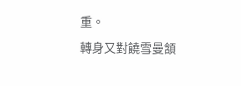重。
轉身又對饒雪曼頷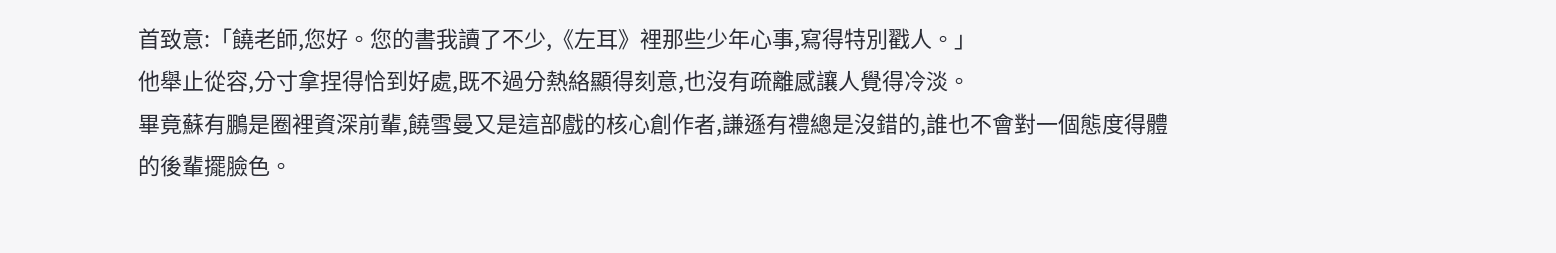首致意:「饒老師,您好。您的書我讀了不少,《左耳》裡那些少年心事,寫得特別戳人。」
他舉止從容,分寸拿捏得恰到好處,既不過分熱絡顯得刻意,也沒有疏離感讓人覺得冷淡。
畢竟蘇有鵬是圈裡資深前輩,饒雪曼又是這部戲的核心創作者,謙遜有禮總是沒錯的,誰也不會對一個態度得體的後輩擺臉色。